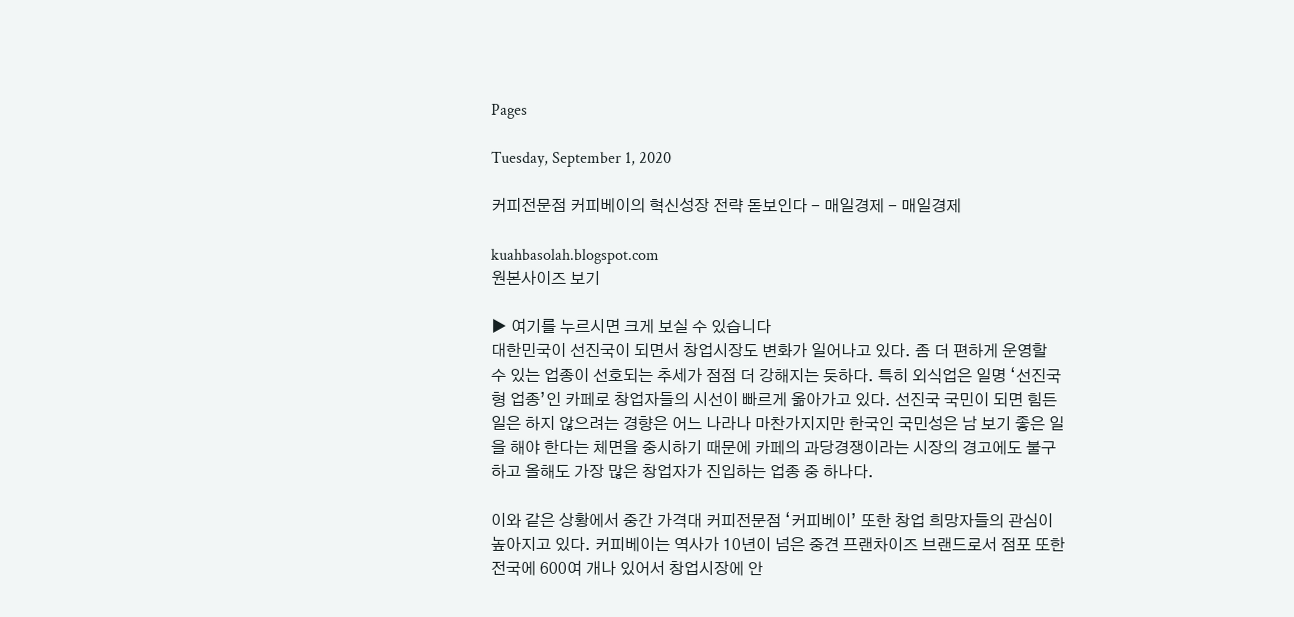Pages

Tuesday, September 1, 2020

커피전문점 커피베이의 혁신성장 전략 돋보인다 - 매일경제 - 매일경제

kuahbasolah.blogspot.com
원본사이즈 보기

▶ 여기를 누르시면 크게 보실 수 있습니다
대한민국이 선진국이 되면서 창업시장도 변화가 일어나고 있다. 좀 더 편하게 운영할 수 있는 업종이 선호되는 추세가 점점 더 강해지는 듯하다. 특히 외식업은 일명 ‘선진국형 업종’인 카페로 창업자들의 시선이 빠르게 옮아가고 있다. 선진국 국민이 되면 힘든 일은 하지 않으려는 경향은 어느 나라나 마찬가지지만 한국인 국민성은 남 보기 좋은 일을 해야 한다는 체면을 중시하기 때문에 카페의 과당경쟁이라는 시장의 경고에도 불구하고 올해도 가장 많은 창업자가 진입하는 업종 중 하나다.

이와 같은 상황에서 중간 가격대 커피전문점 ‘커피베이’ 또한 창업 희망자들의 관심이 높아지고 있다. 커피베이는 역사가 10년이 넘은 중견 프랜차이즈 브랜드로서 점포 또한 전국에 600여 개나 있어서 창업시장에 안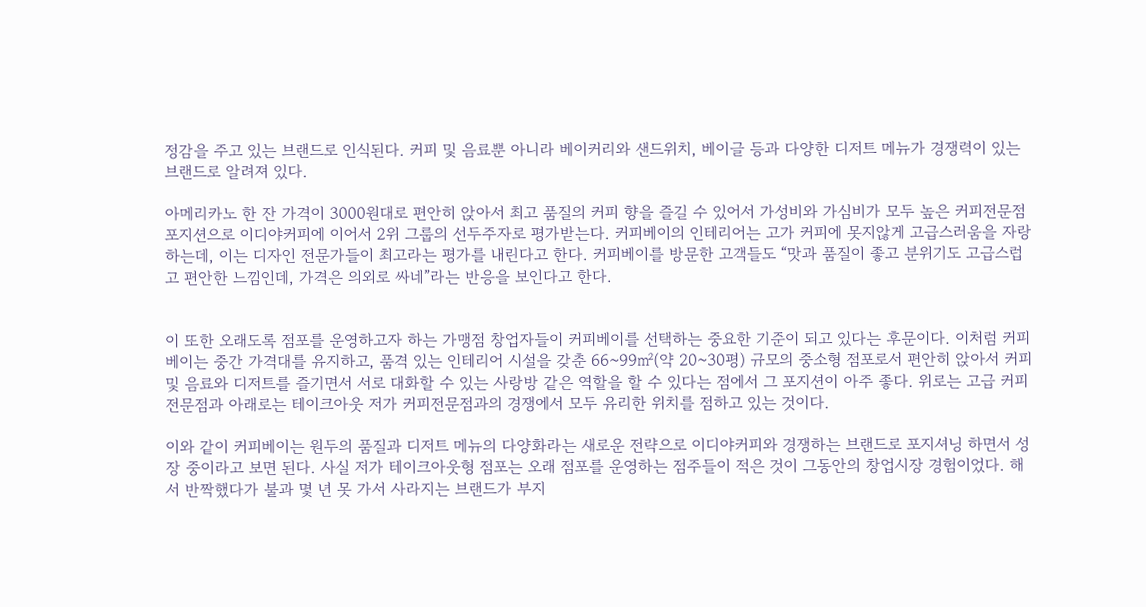정감을 주고 있는 브랜드로 인식된다. 커피 및 음료뿐 아니라 베이커리와 샌드위치, 베이글 등과 다양한 디저트 메뉴가 경쟁력이 있는 브랜드로 알려져 있다.

아메리카노 한 잔 가격이 3000원대로 편안히 앉아서 최고 품질의 커피 향을 즐길 수 있어서 가성비와 가심비가 모두 높은 커피전문점 포지션으로 이디야커피에 이어서 2위 그룹의 선두주자로 평가받는다. 커피베이의 인테리어는 고가 커피에 못지않게 고급스러움을 자랑하는데, 이는 디자인 전문가들이 최고라는 평가를 내린다고 한다. 커피베이를 방문한 고객들도 “맛과 품질이 좋고 분위기도 고급스럽고 편안한 느낌인데, 가격은 의외로 싸네”라는 반응을 보인다고 한다.


이 또한 오래도록 점포를 운영하고자 하는 가맹점 창업자들이 커피베이를 선택하는 중요한 기준이 되고 있다는 후문이다. 이처럼 커피베이는 중간 가격대를 유지하고, 품격 있는 인테리어 시설을 갖춘 66~99㎡(약 20~30평) 규모의 중소형 점포로서 편안히 앉아서 커피 및 음료와 디저트를 즐기면서 서로 대화할 수 있는 사랑방 같은 역할을 할 수 있다는 점에서 그 포지션이 아주 좋다. 위로는 고급 커피전문점과 아래로는 테이크아웃 저가 커피전문점과의 경쟁에서 모두 유리한 위치를 점하고 있는 것이다.

이와 같이 커피베이는 원두의 품질과 디저트 메뉴의 다양화라는 새로운 전략으로 이디야커피와 경쟁하는 브랜드로 포지셔닝 하면서 성장 중이라고 보면 된다. 사실 저가 테이크아웃형 점포는 오래 점포를 운영하는 점주들이 적은 것이 그동안의 창업시장 경험이었다. 해서 반짝했다가 불과 몇 년 못 가서 사라지는 브랜드가 부지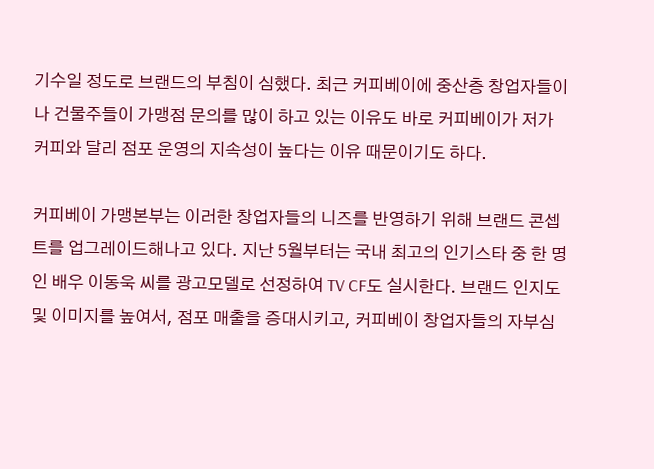기수일 정도로 브랜드의 부침이 심했다. 최근 커피베이에 중산층 창업자들이나 건물주들이 가맹점 문의를 많이 하고 있는 이유도 바로 커피베이가 저가 커피와 달리 점포 운영의 지속성이 높다는 이유 때문이기도 하다.

커피베이 가맹본부는 이러한 창업자들의 니즈를 반영하기 위해 브랜드 콘셉트를 업그레이드해나고 있다. 지난 5월부터는 국내 최고의 인기스타 중 한 명인 배우 이동욱 씨를 광고모델로 선정하여 TV CF도 실시한다. 브랜드 인지도 및 이미지를 높여서, 점포 매출을 증대시키고, 커피베이 창업자들의 자부심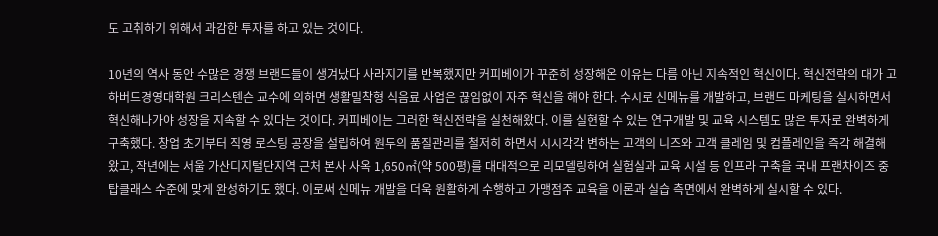도 고취하기 위해서 과감한 투자를 하고 있는 것이다.

10년의 역사 동안 수많은 경쟁 브랜드들이 생겨났다 사라지기를 반복했지만 커피베이가 꾸준히 성장해온 이유는 다름 아닌 지속적인 혁신이다. 혁신전략의 대가 고 하버드경영대학원 크리스텐슨 교수에 의하면 생활밀착형 식음료 사업은 끊임없이 자주 혁신을 해야 한다. 수시로 신메뉴를 개발하고, 브랜드 마케팅을 실시하면서 혁신해나가야 성장을 지속할 수 있다는 것이다. 커피베이는 그러한 혁신전략을 실천해왔다. 이를 실현할 수 있는 연구개발 및 교육 시스템도 많은 투자로 완벽하게 구축했다. 창업 초기부터 직영 로스팅 공장을 설립하여 원두의 품질관리를 철저히 하면서 시시각각 변하는 고객의 니즈와 고객 클레임 및 컴플레인을 즉각 해결해 왔고, 작년에는 서울 가산디지털단지역 근처 본사 사옥 1,650㎡(약 500평)를 대대적으로 리모델링하여 실험실과 교육 시설 등 인프라 구축을 국내 프랜차이즈 중 탑클래스 수준에 맞게 완성하기도 했다. 이로써 신메뉴 개발을 더욱 원활하게 수행하고 가맹점주 교육을 이론과 실습 측면에서 완벽하게 실시할 수 있다.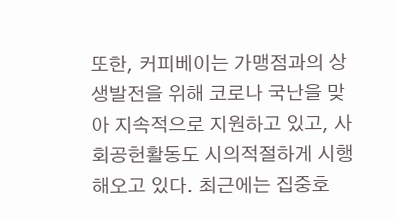또한, 커피베이는 가맹점과의 상생발전을 위해 코로나 국난을 맞아 지속적으로 지원하고 있고, 사회공헌활동도 시의적절하게 시행해오고 있다. 최근에는 집중호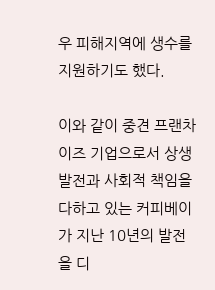우 피해지역에 생수를 지원하기도 했다.

이와 같이 중견 프랜차이즈 기업으로서 상생발전과 사회적 책임을 다하고 있는 커피베이가 지난 10년의 발전을 디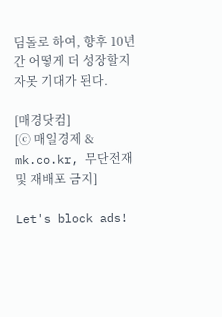딤돌로 하여, 향후 10년간 어떻게 더 성장할지 자못 기대가 된다.

[매경닷컴]
[ⓒ 매일경제 & mk.co.kr, 무단전재 및 재배포 금지]

Let's block ads!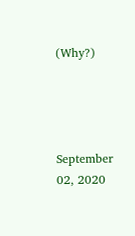(Why?)




September 02, 2020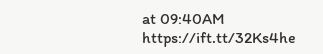at 09:40AM
https://ift.tt/32Ks4he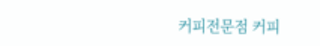커피전문점 커피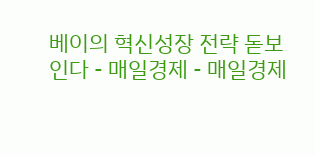베이의 혁신성장 전략 돋보인다 - 매일경제 - 매일경제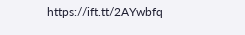https://ift.tt/2AYwbfq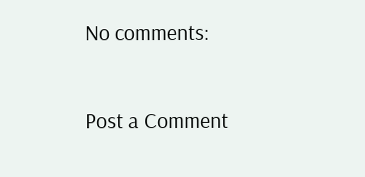No comments:

Post a Comment